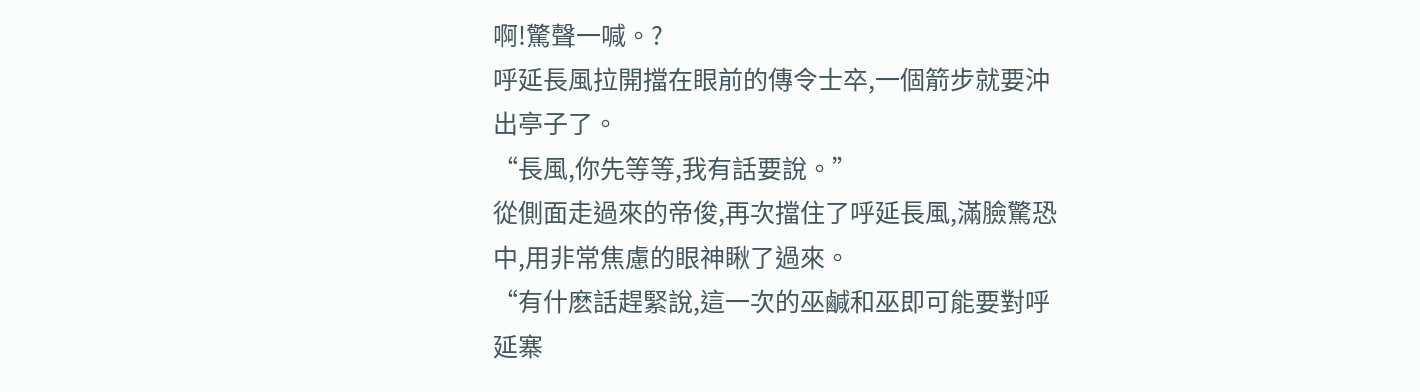啊!驚聲一喊。?
呼延長風拉開擋在眼前的傳令士卒,一個箭步就要沖出亭子了。
“長風,你先等等,我有話要說。”
從側面走過來的帝俊,再次擋住了呼延長風,滿臉驚恐中,用非常焦慮的眼神瞅了過來。
“有什麽話趕緊說,這一次的巫鹹和巫即可能要對呼延寨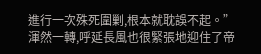進行一次殊死圍剿,根本就耽誤不起。”
渾然一轉,呼延長風也很緊張地迎住了帝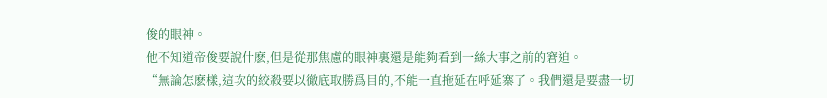俊的眼神。
他不知道帝俊要說什麽,但是從那焦慮的眼神裏還是能夠看到一絲大事之前的窘迫。
“無論怎麽樣,這次的絞殺要以徹底取勝爲目的,不能一直拖延在呼延寨了。我們還是要盡一切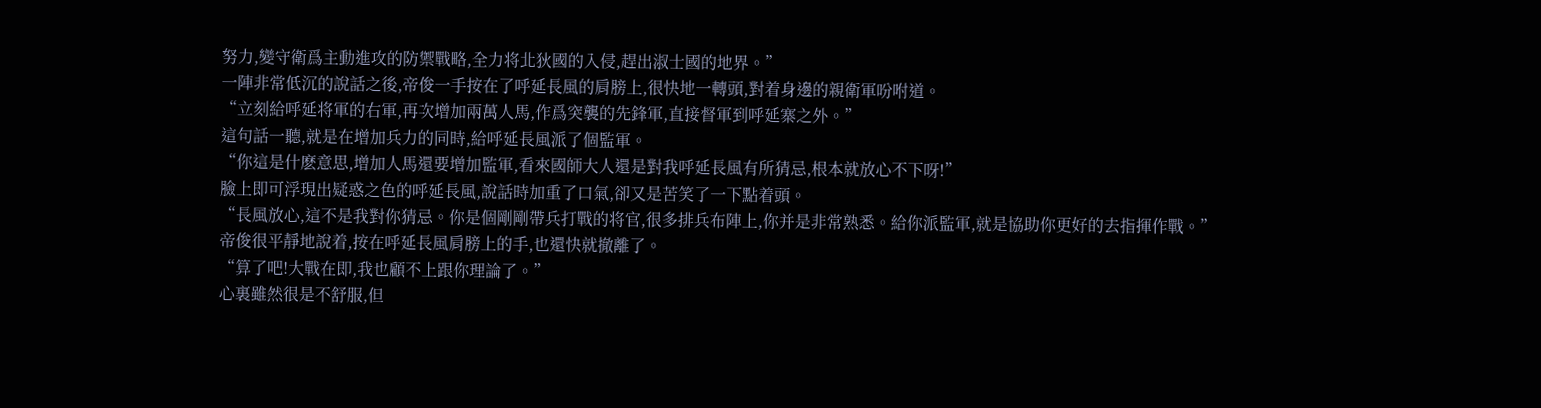努力,變守衛爲主動進攻的防禦戰略,全力将北狄國的入侵,趕出淑士國的地界。”
一陣非常低沉的說話之後,帝俊一手按在了呼延長風的肩膀上,很快地一轉頭,對着身邊的親衛軍吩咐道。
“立刻給呼延将軍的右軍,再次增加兩萬人馬,作爲突襲的先鋒軍,直接督軍到呼延寨之外。”
這句話一聽,就是在增加兵力的同時,給呼延長風派了個監軍。
“你這是什麽意思,增加人馬還要增加監軍,看來國師大人還是對我呼延長風有所猜忌,根本就放心不下呀!”
臉上即可浮現出疑惑之色的呼延長風,說話時加重了口氣,卻又是苦笑了一下點着頭。
“長風放心,這不是我對你猜忌。你是個剛剛帶兵打戰的将官,很多排兵布陣上,你并是非常熟悉。給你派監軍,就是協助你更好的去指揮作戰。”
帝俊很平靜地說着,按在呼延長風肩膀上的手,也還快就撤離了。
“算了吧!大戰在即,我也顧不上跟你理論了。”
心裏雖然很是不舒服,但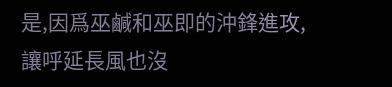是,因爲巫鹹和巫即的沖鋒進攻,讓呼延長風也沒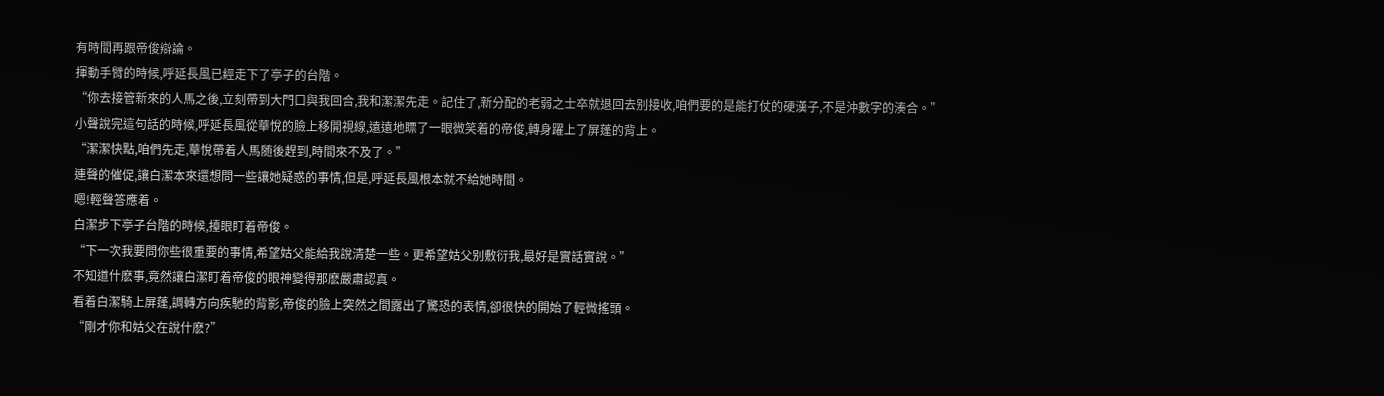有時間再跟帝俊辯論。
揮動手臂的時候,呼延長風已經走下了亭子的台階。
“你去接管新來的人馬之後,立刻帶到大門口與我回合,我和潔潔先走。記住了,新分配的老弱之士卒就退回去别接收,咱們要的是能打仗的硬漢子,不是沖數字的湊合。”
小聲說完這句話的時候,呼延長風從華悅的臉上移開視線,遠遠地瞟了一眼微笑着的帝俊,轉身躍上了屏蓬的背上。
“潔潔快點,咱們先走,華悅帶着人馬随後趕到,時間來不及了。”
連聲的催促,讓白潔本來還想問一些讓她疑惑的事情,但是,呼延長風根本就不給她時間。
嗯!輕聲答應着。
白潔步下亭子台階的時候,擡眼盯着帝俊。
“下一次我要問你些很重要的事情,希望姑父能給我說清楚一些。更希望姑父别敷衍我,最好是實話實說。”
不知道什麽事,竟然讓白潔盯着帝俊的眼神變得那麽嚴肅認真。
看着白潔騎上屏蓬,調轉方向疾馳的背影,帝俊的臉上突然之間露出了驚恐的表情,卻很快的開始了輕微搖頭。
“剛才你和姑父在說什麽?”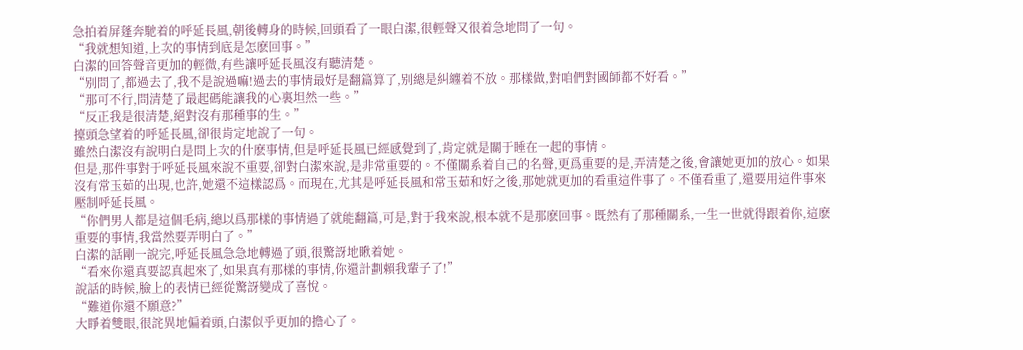急拍着屏蓬奔馳着的呼延長風,朝後轉身的時候,回頭看了一眼白潔,很輕聲又很着急地問了一句。
“我就想知道,上次的事情到底是怎麽回事。”
白潔的回答聲音更加的輕微,有些讓呼延長風沒有聽清楚。
“别問了,都過去了,我不是說過嘛!過去的事情最好是翻篇算了,别總是糾纏着不放。那樣做,對咱們對國師都不好看。”
“那可不行,問清楚了最起碼能讓我的心裏坦然一些。”
“反正我是很清楚,絕對沒有那種事的生。”
擡頭急望着的呼延長風,卻很肯定地說了一句。
雖然白潔沒有說明白是問上次的什麽事情,但是呼延長風已經感覺到了,肯定就是關于睡在一起的事情。
但是,那件事對于呼延長風來說不重要,卻對白潔來說,是非常重要的。不僅關系着自己的名聲,更爲重要的是,弄清楚之後,會讓她更加的放心。如果沒有常玉茹的出現,也許,她還不這樣認爲。而現在,尤其是呼延長風和常玉茹和好之後,那她就更加的看重這件事了。不僅看重了,還要用這件事來壓制呼延長風。
“你們男人都是這個毛病,總以爲那樣的事情過了就能翻篇,可是,對于我來說,根本就不是那麽回事。既然有了那種關系,一生一世就得跟着你,這麽重要的事情,我當然要弄明白了。”
白潔的話剛一說完,呼延長風急急地轉過了頭,很驚訝地瞅着她。
“看來你還真要認真起來了,如果真有那樣的事情,你還計劃賴我輩子了!”
說話的時候,臉上的表情已經從驚訝變成了喜悅。
“難道你還不願意?”
大睜着雙眼,很詫異地偏着頭,白潔似乎更加的擔心了。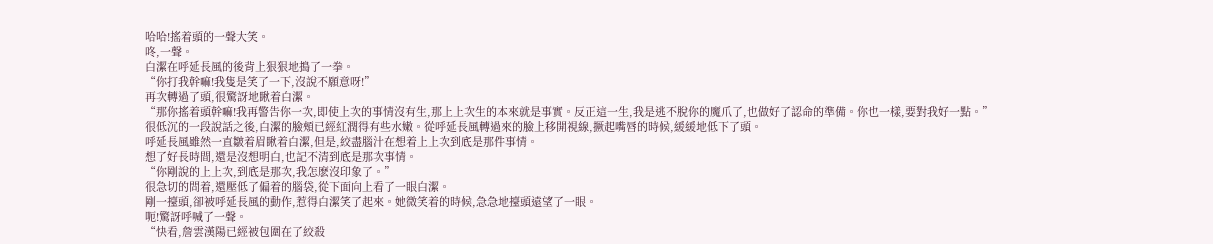哈哈!搖着頭的一聲大笑。
咚,一聲。
白潔在呼延長風的後背上狠狠地搗了一拳。
“你打我幹嘛!我隻是笑了一下,沒說不願意呀!”
再次轉過了頭,很驚訝地瞅着白潔。
“那你搖着頭幹嘛!我再警告你一次,即使上次的事情沒有生,那上上次生的本來就是事實。反正這一生,我是逃不脫你的魔爪了,也做好了認命的準備。你也一樣,要對我好一點。”
很低沉的一段說話之後,白潔的臉頰已經紅潤得有些水嫩。從呼延長風轉過來的臉上移開視線,撅起嘴唇的時候,緩緩地低下了頭。
呼延長風雖然一直皺着眉瞅着白潔,但是,絞盡腦汁在想着上上次到底是那件事情。
想了好長時間,還是沒想明白,也記不清到底是那次事情。
“你剛說的上上次,到底是那次,我怎麽沒印象了。”
很急切的問着,還壓低了偏着的腦袋,從下面向上看了一眼白潔。
剛一擡頭,卻被呼延長風的動作,惹得白潔笑了起來。她微笑着的時候,急急地擡頭遠望了一眼。
呃!驚訝呼喊了一聲。
“快看,詹雲漢陽已經被包圍在了絞殺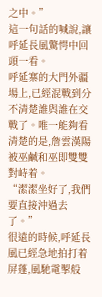之中。”
這一句話的喊說,讓呼延長風驚愕中回頭一看。
呼延寨的大門外疆場上,已經混戰到分不清楚誰與誰在交戰了。唯一能夠看清楚的是,詹雲漢陽被巫鹹和巫即雙雙對峙着。
“潔潔坐好了,我們要直接沖過去了。”
很遠的時候,呼延長風已經急地拍打着屏蓬,風馳電掣般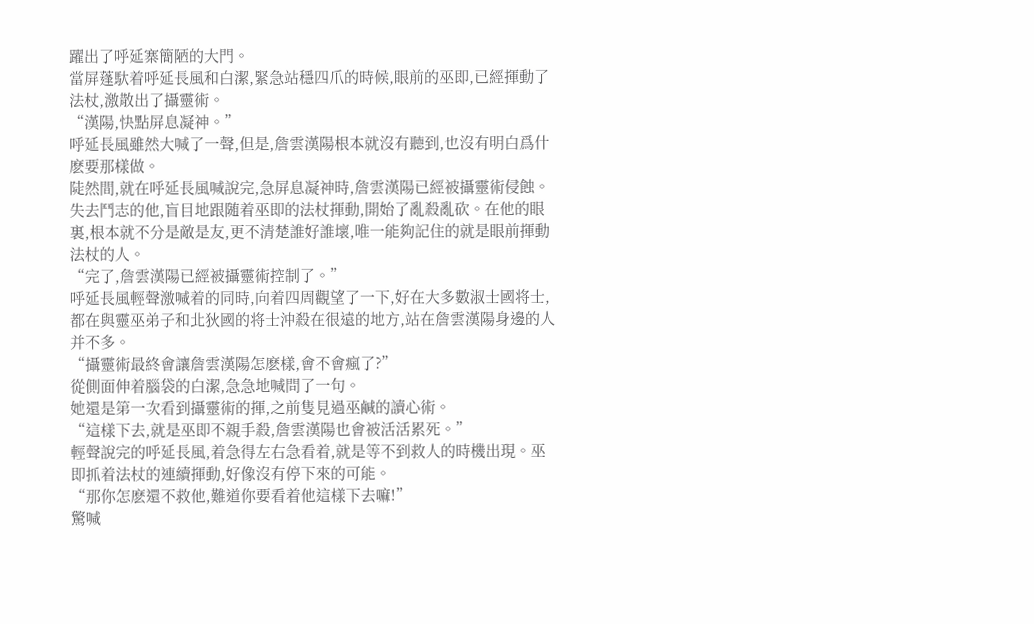躍出了呼延寨簡陋的大門。
當屏蓬馱着呼延長風和白潔,緊急站穩四爪的時候,眼前的巫即,已經揮動了法杖,激散出了攝靈術。
“漢陽,快點屏息凝神。”
呼延長風雖然大喊了一聲,但是,詹雲漢陽根本就沒有聽到,也沒有明白爲什麽要那樣做。
陡然間,就在呼延長風喊說完,急屏息凝神時,詹雲漢陽已經被攝靈術侵蝕。失去鬥志的他,盲目地跟随着巫即的法杖揮動,開始了亂殺亂砍。在他的眼裏,根本就不分是敵是友,更不清楚誰好誰壞,唯一能夠記住的就是眼前揮動法杖的人。
“完了,詹雲漢陽已經被攝靈術控制了。”
呼延長風輕聲激喊着的同時,向着四周觀望了一下,好在大多數淑士國将士,都在與靈巫弟子和北狄國的将士沖殺在很遠的地方,站在詹雲漢陽身邊的人并不多。
“攝靈術最終會讓詹雲漢陽怎麽樣,會不會瘋了?”
從側面伸着腦袋的白潔,急急地喊問了一句。
她還是第一次看到攝靈術的揮,之前隻見過巫鹹的讀心術。
“這樣下去,就是巫即不親手殺,詹雲漢陽也會被活活累死。”
輕聲說完的呼延長風,着急得左右急看着,就是等不到救人的時機出現。巫即抓着法杖的連續揮動,好像沒有停下來的可能。
“那你怎麽還不救他,難道你要看着他這樣下去嘛!”
驚喊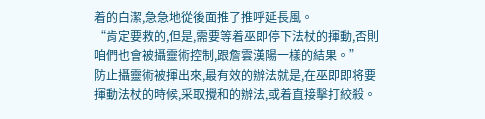着的白潔,急急地從後面推了推呼延長風。
“肯定要救的,但是,需要等着巫即停下法杖的揮動,否則咱們也會被攝靈術控制,跟詹雲漢陽一樣的結果。”
防止攝靈術被揮出來,最有效的辦法就是,在巫即即将要揮動法杖的時候,采取攪和的辦法,或着直接擊打絞殺。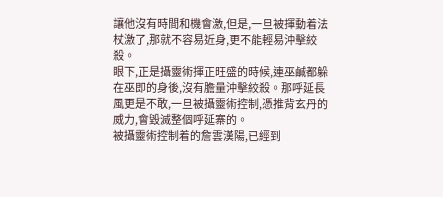讓他沒有時間和機會激,但是,一旦被揮動着法杖激了,那就不容易近身,更不能輕易沖擊絞殺。
眼下,正是攝靈術揮正旺盛的時候,連巫鹹都躲在巫即的身後,沒有膽量沖擊絞殺。那呼延長風更是不敢,一旦被攝靈術控制,憑推背玄丹的威力,會毀滅整個呼延寨的。
被攝靈術控制着的詹雲漢陽,已經到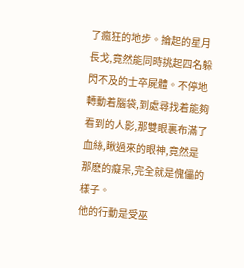了瘋狂的地步。掄起的星月長戈,竟然能同時挑起四名躲閃不及的士卒屍體。不停地轉動着腦袋,到處尋找着能夠看到的人影,那雙眼裏布滿了血絲,瞅過來的眼神,竟然是那麽的癡呆,完全就是傀儡的樣子。
他的行動是受巫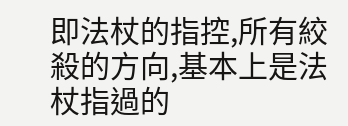即法杖的指控,所有絞殺的方向,基本上是法杖指過的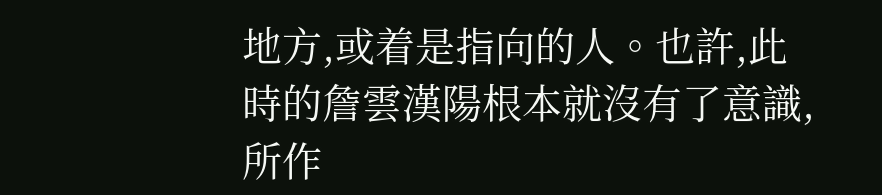地方,或着是指向的人。也許,此時的詹雲漢陽根本就沒有了意識,所作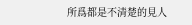所爲都是不清楚的見人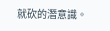就砍的潛意識。